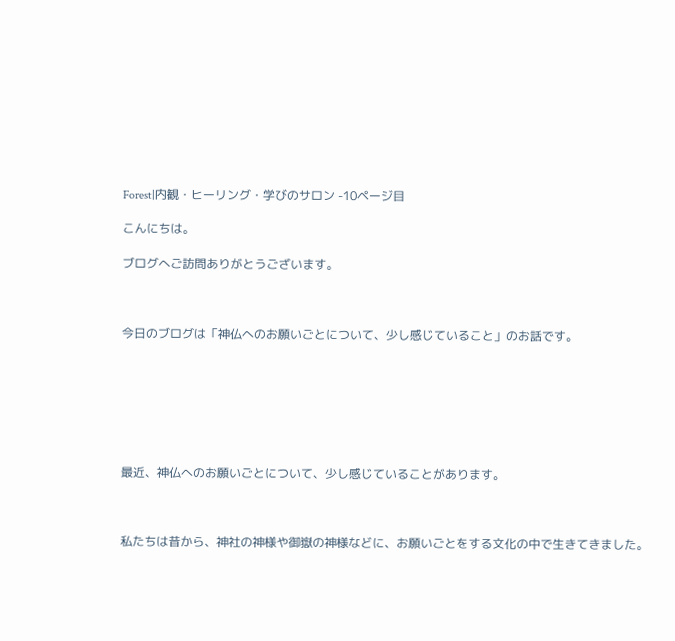Forest|内観・ヒーリング・学びのサロン -10ページ目

こんにちは。

ブログへご訪問ありがとうございます。



今日のブログは「神仏へのお願いごとについて、少し感じていること」のお話です。







最近、神仏へのお願いごとについて、少し感じていることがあります。



私たちは昔から、神社の神様や御嶽の神様などに、お願いごとをする文化の中で生きてきました。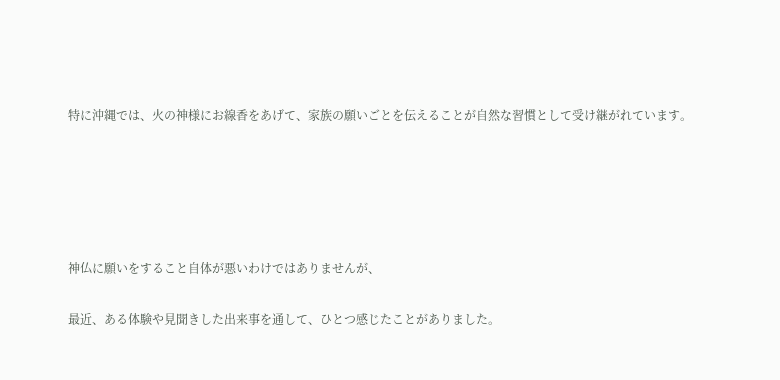特に沖縄では、火の神様にお線香をあげて、家族の願いごとを伝えることが自然な習慣として受け継がれています。





神仏に願いをすること自体が悪いわけではありませんが、

最近、ある体験や見聞きした出来事を通して、ひとつ感じたことがありました。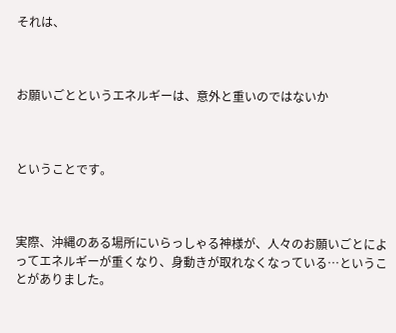それは、



お願いごとというエネルギーは、意外と重いのではないか



ということです。



実際、沖縄のある場所にいらっしゃる神様が、人々のお願いごとによってエネルギーが重くなり、身動きが取れなくなっている…ということがありました。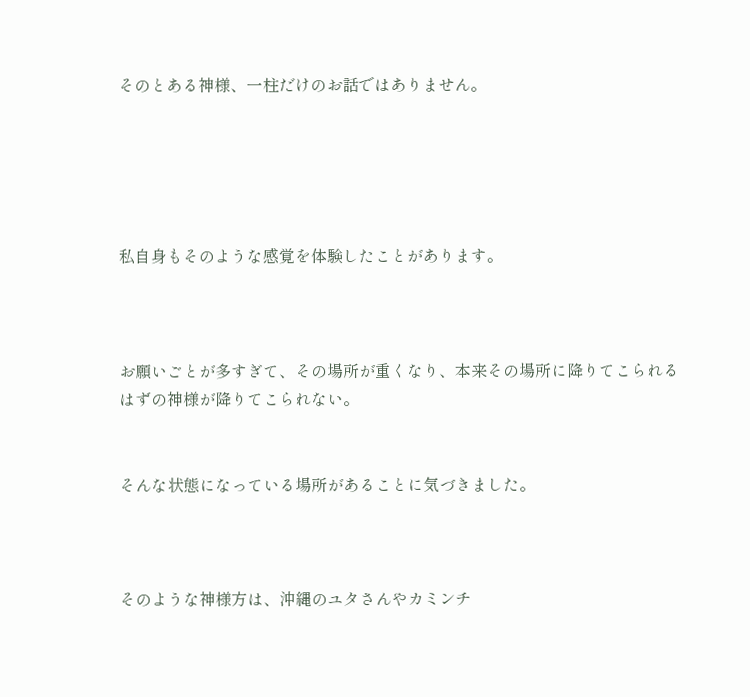そのとある神様、一柱だけのお話ではありません。





私自身もそのような感覚を体験したことがあります。



お願いごとが多すぎて、その場所が重くなり、本来その場所に降りてこられるはずの神様が降りてこられない。


そんな状態になっている場所があることに気づきました。



そのような神様方は、沖縄のユタさんやカミンチ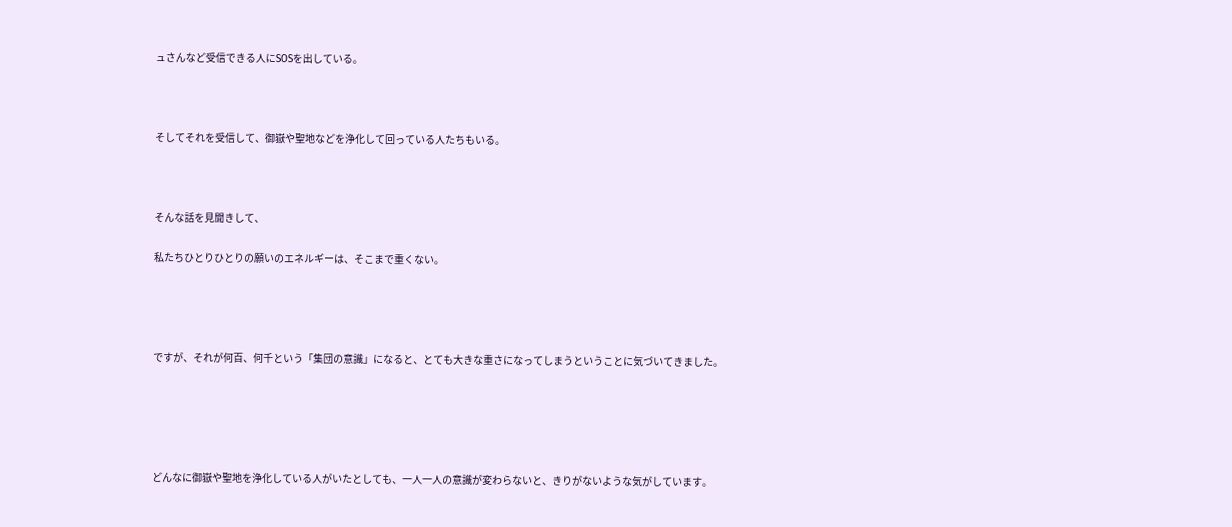ュさんなど受信できる人にSOSを出している。



そしてそれを受信して、御嶽や聖地などを浄化して回っている人たちもいる。



そんな話を見聞きして、

私たちひとりひとりの願いのエネルギーは、そこまで重くない。




ですが、それが何百、何千という「集団の意識」になると、とても大きな重さになってしまうということに気づいてきました。





どんなに御嶽や聖地を浄化している人がいたとしても、一人一人の意識が変わらないと、きりがないような気がしています。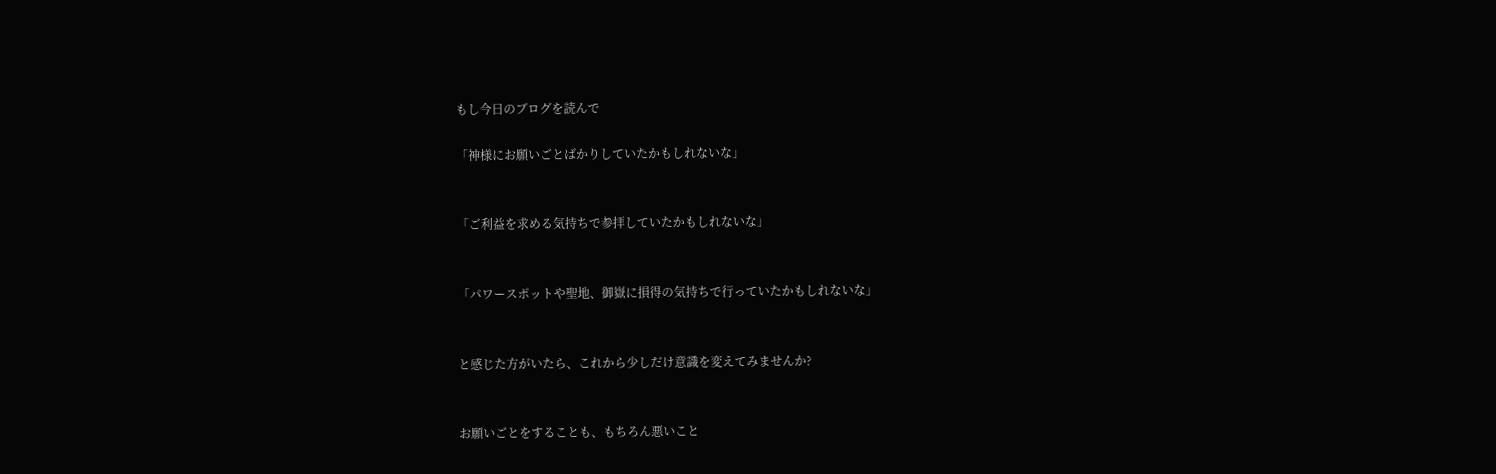もし今日のブログを読んで

「神様にお願いごとばかりしていたかもしれないな」


「ご利益を求める気持ちで参拝していたかもしれないな」


「パワースポットや聖地、御嶽に損得の気持ちで行っていたかもしれないな」


と感じた方がいたら、これから少しだけ意識を変えてみませんか?


お願いごとをすることも、もちろん悪いこと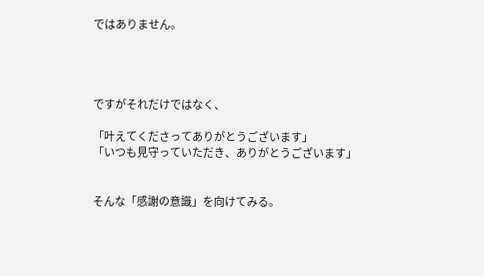ではありません。




ですがそれだけではなく、

「叶えてくださってありがとうございます」
「いつも見守っていただき、ありがとうございます」


そんな「感謝の意識」を向けてみる。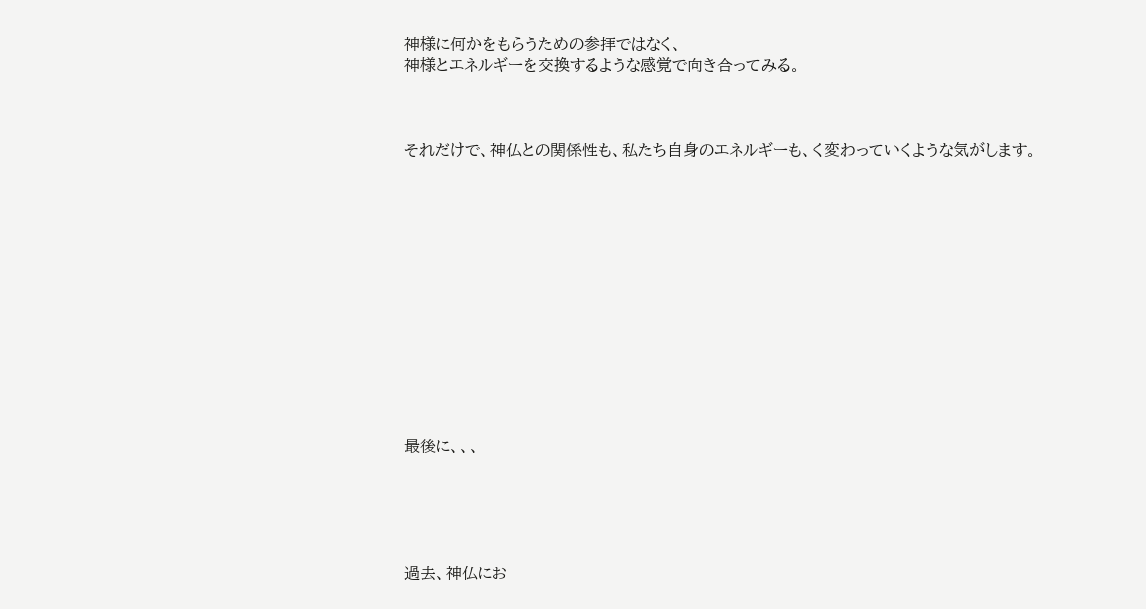神様に何かをもらうための参拝ではなく、
神様とエネルギーを交換するような感覚で向き合ってみる。



それだけで、神仏との関係性も、私たち自身のエネルギーも、く変わっていくような気がします。













最後に、、、





過去、神仏にお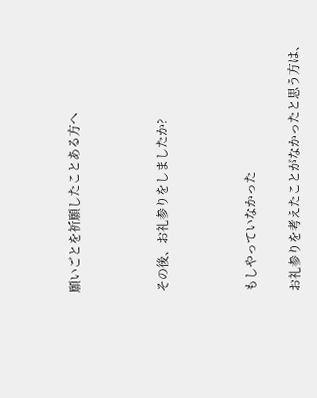願いごとを祈願したことある方へ



その後、お礼参りをしましたか?



もしやっていなかった

お礼参りを考えたことがなかったと思う方は、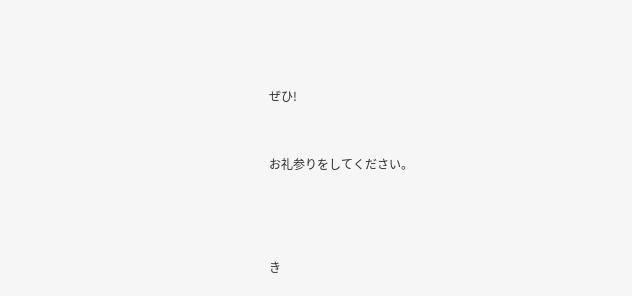ぜひ!



お礼参りをしてください。





き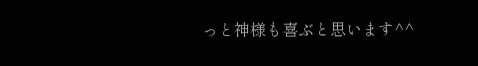っと神様も喜ぶと思います^^